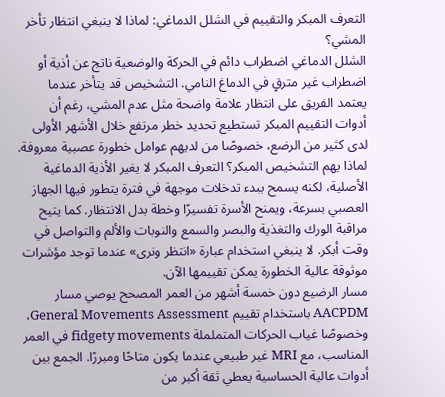التعرف المبكر والتقييم في الشلل الدماغي: لماذا لا ينبغي انتظار تأخر المشي؟
الشلل الدماغي اضطراب دائم في الحركة والوضعية ناتج عن أذية أو اضطراب غير مترقٍ في الدماغ النامي. التشخيص قد يتأخر عندما يعتمد الفريق على انتظار علامة واضحة مثل عدم المشي، رغم أن أدوات التقييم المبكر تستطيع تحديد خطر مرتفع خلال الأشهر الأولى لدى كثير من الرضع، خصوصًا من لديهم عوامل خطورة عصبية معروفة.
لماذا يهم التشخيص المبكر؟ التعرف المبكر لا يغير الأذية الدماغية الأصلية، لكنه يسمح ببدء تدخلات موجهة في فترة يتطور فيها الجهاز العصبي بسرعة، ويمنح الأسرة تفسيرًا وخطة بدل الانتظار. كما يتيح مراقبة الورك والتغذية والبصر والسمع والنوبات والألم والتواصل في وقت أبكر. لا ينبغي استخدام عبارة «انتظر ونرى» عندما توجد مؤشرات موثوقة عالية الخطورة يمكن تقييمها الآن.
مسار الرضيع دون خمسة أشهر من العمر المصحح يوصي مسار AACPDM باستخدام تقييم General Movements Assessment، وخصوصًا غياب الحركات المتململة fidgety movements في العمر المناسب، مع MRI غير طبيعي عندما يكون متاحًا ومبررًا. الجمع بين أدوات عالية الحساسية يعطي ثقة أكبر من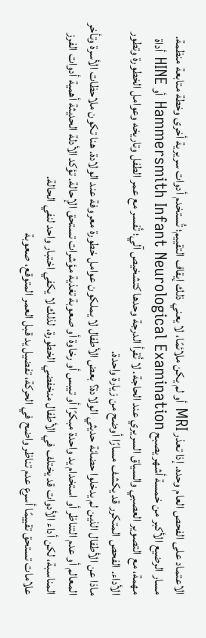الاعتماد على الفحص العام وحده. إذا تعذر MRI أو لم يكن ملائمًا، لا يعني ذلك إيقاف التقييم؛ تُستخدم أدوات سريرية أخرى وخطة متابعة منظمة.
مسار الرضيع الأكبر من خمسة أشهر يصبح Hammersmith Infant Neurological Examination أو HINE أداة مهمة، مع التصوير العصبي والسياق السريري عند الحاجة. لا تُقرأ الدرجة وحدها كتشخيص آلي؛ تُفسر مع عمر الطفل وتاريخه وعوامل الخطورة وتطور الأداء. الفحص المتكرر قد يكشف مسارًا أوضح من زيارة واحدة.
ماذا عن الأطفال الذين لم يدخلوا حضانة حديثي الولادة؟ بعض الأطفال لا يملكون عوامل خطورة معروفة عند الولادة. هنا تكون ملاحظات الأسرة وتأخر المعالم أو عدم التناظر أو استخدام يد واحدة مبكرًا أو تيبس أو رخاوة أو صعوبة تغذية مؤشرات تستحق الإحالة. تؤكد الأدلة الحديثة أهمية أدوات الفرز المناسبة، لكن أداء الأدوات قد يختلف في الأطفال منخفضي الخطورة، لذلك لا يكفي اختبار واحد لنفي الحالة.
علامات تستحق تقييمًا أسرع عدم تناظر واضح في الحركة، تفضيل يد قبل العمر المتوقع، صعوبة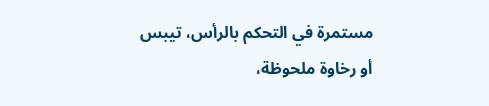مستمرة في التحكم بالرأس، تيبس أو رخاوة ملحوظة،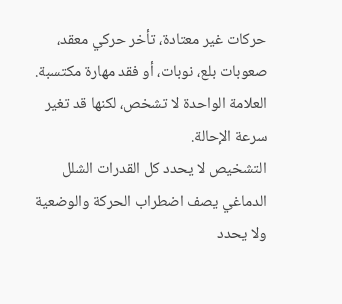حركات غير معتادة، تأخر حركي معقد، صعوبات بلع، نوبات، أو فقد مهارة مكتسبة. العلامة الواحدة لا تشخص، لكنها قد تغير سرعة الإحالة.
التشخيص لا يحدد كل القدرات الشلل الدماغي يصف اضطراب الحركة والوضعية ولا يحدد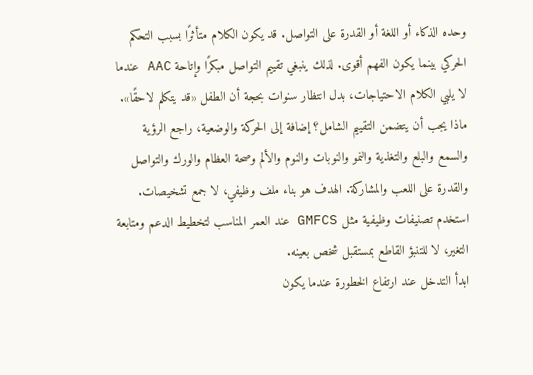وحده الذكاء أو اللغة أو القدرة على التواصل. قد يكون الكلام متأثرًا بسبب التحكم الحركي بينما يكون الفهم أقوى. لذلك ينبغي تقييم التواصل مبكرًا وإتاحة AAC عندما لا يلبي الكلام الاحتياجات، بدل انتظار سنوات بحجة أن الطفل «قد يتكلم لاحقًا».
ماذا يجب أن يتضمن التقييم الشامل؟ إضافة إلى الحركة والوضعية، راجع الرؤية والسمع والبلع والتغذية والنمو والنوبات والنوم والألم وصحة العظام والورك والتواصل والقدرة على اللعب والمشاركة. الهدف هو بناء ملف وظيفي، لا جمع تشخيصات. استخدم تصنيفات وظيفية مثل GMFCS عند العمر المناسب لتخطيط الدعم ومتابعة التغير، لا للتنبؤ القاطع بمستقبل شخص بعينه.
ابدأ التدخل عند ارتفاع الخطورة عندما يكون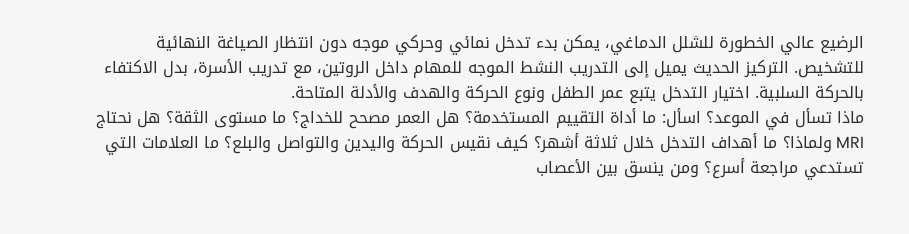الرضيع عالي الخطورة للشلل الدماغي، يمكن بدء تدخل نمائي وحركي موجه دون انتظار الصياغة النهائية للتشخيص. التركيز الحديث يميل إلى التدريب النشط الموجه للمهام داخل الروتين، مع تدريب الأسرة، بدل الاكتفاء بالحركة السلبية. اختيار التدخل يتبع عمر الطفل ونوع الحركة والهدف والأدلة المتاحة.
ماذا تسأل في الموعد؟ اسأل: ما أداة التقييم المستخدمة؟ هل العمر مصحح للخداج؟ ما مستوى الثقة؟ هل نحتاج MRI ولماذا؟ ما أهداف التدخل خلال ثلاثة أشهر؟ كيف نقيس الحركة واليدين والتواصل والبلع؟ ما العلامات التي تستدعي مراجعة أسرع؟ ومن ينسق بين الأعصاب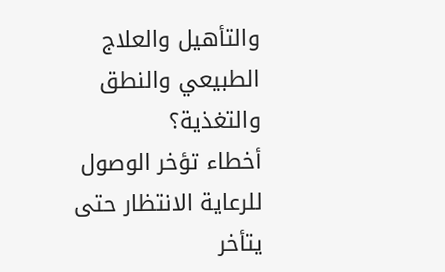والتأهيل والعلاج الطبيعي والنطق والتغذية؟
أخطاء تؤخر الوصول للرعاية الانتظار حتى يتأخر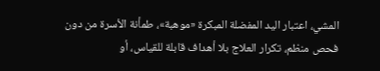المشي، اعتبار اليد المفضلة المبكرة «موهبة»، طمأنة الأسرة من دون فحص منظم، تكرار العلاج بلا أهداف قابلة للقياس، أو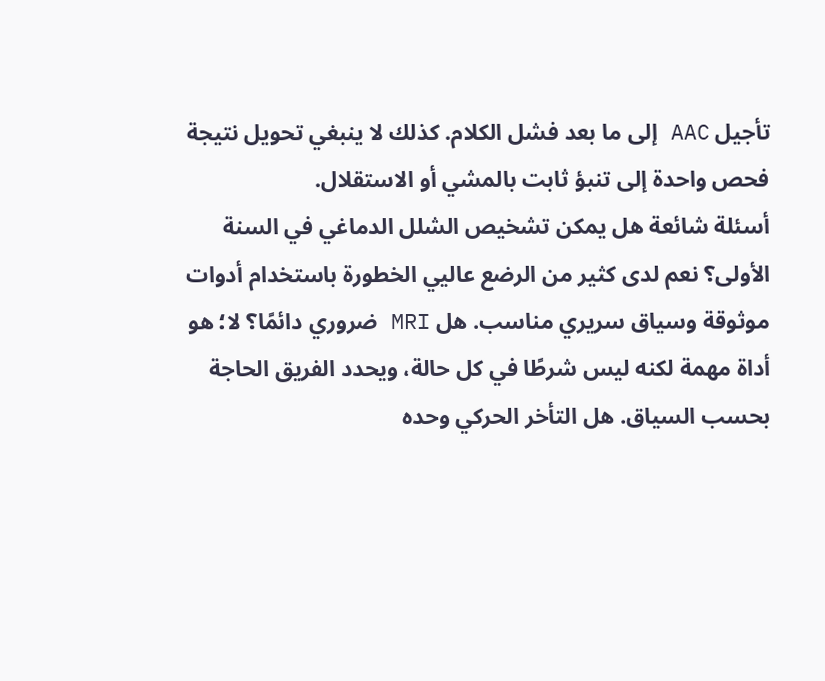تأجيل AAC إلى ما بعد فشل الكلام. كذلك لا ينبغي تحويل نتيجة فحص واحدة إلى تنبؤ ثابت بالمشي أو الاستقلال.
أسئلة شائعة هل يمكن تشخيص الشلل الدماغي في السنة الأولى؟ نعم لدى كثير من الرضع عاليي الخطورة باستخدام أدوات موثوقة وسياق سريري مناسب. هل MRI ضروري دائمًا؟ لا؛ هو أداة مهمة لكنه ليس شرطًا في كل حالة، ويحدد الفريق الحاجة بحسب السياق. هل التأخر الحركي وحده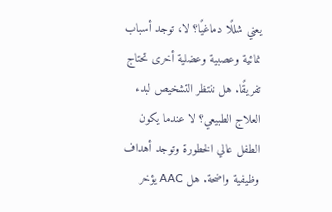يعني شللًا دماغيًا؟ لا، توجد أسباب نمائية وعصبية وعضلية أخرى تحتاج تفريقًا. هل ننتظر التشخيص لبدء العلاج الطبيعي؟ لا عندما يكون الطفل عالي الخطورة وتوجد أهداف وظيفية واضحة. هل AAC يؤخر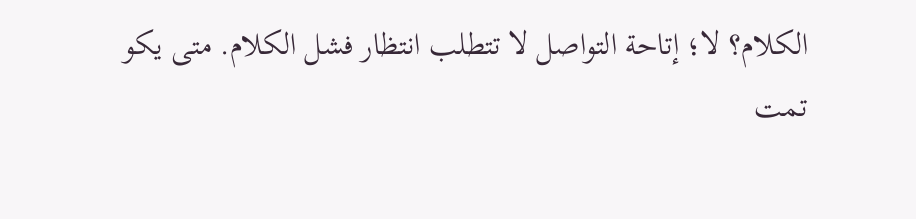الكلام؟ لا؛ إتاحة التواصل لا تتطلب انتظار فشل الكلام. متى يكو
تمت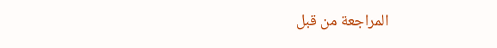المراجعة من قبل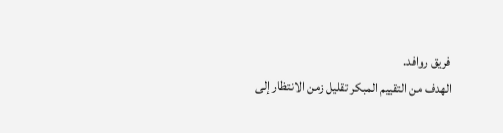فريق روافد.
الهدف من التقييم المبكر تقليل زمن الانتظار إلى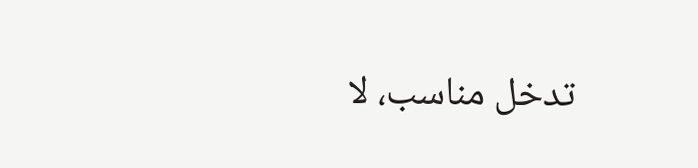تدخل مناسب، لا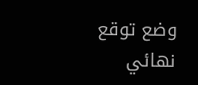وضع توقع نهائي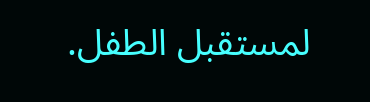لمستقبل الطفل.